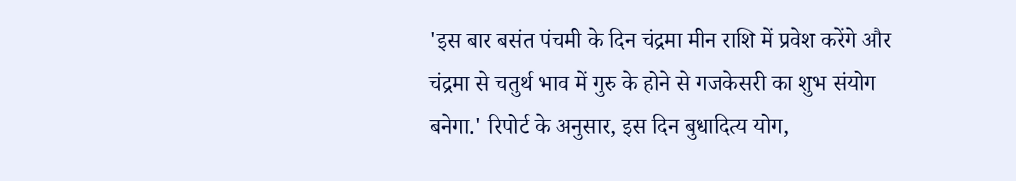'इस बार बसंत पंचमी के दिन चंद्रमा मीन राशि में प्रवेश करेंगे और चंद्रमा से चतुर्थ भाव में गुरु के होने से गजकेसरी का शुभ संयोग बनेगा.' रिपोर्ट के अनुसार, इस दिन बुधादित्य योग,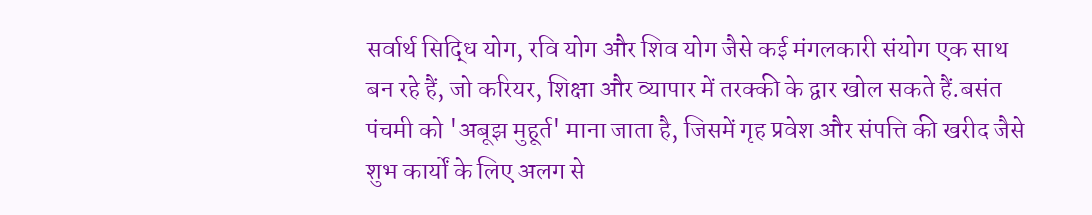सर्वार्थ सिद्धि योग, रवि योग और शिव योग जैसे कई मंगलकारी संयोग एक साथ बन रहे हैं, जो करियर, शिक्षा और व्यापार में तरक्की के द्वार खोल सकते हैं.बसंत पंचमी को 'अबूझ मुहूर्त' माना जाता है, जिसमें गृह प्रवेश और संपत्ति की खरीद जैसे शुभ कार्यों के लिए अलग से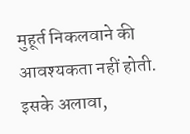मुहूर्त निकलवाने की आवश्यकता नहीं होती. इसके अलावा,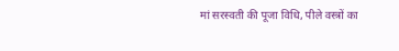मां सरस्वती की पूजा विधि, पीले वस्त्रों का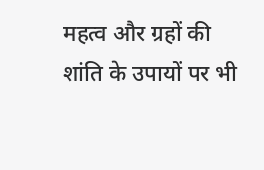महत्व और ग्रहों की शांति के उपायों पर भी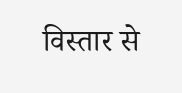विस्तार से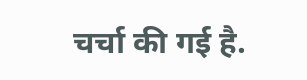चर्चा की गई है.